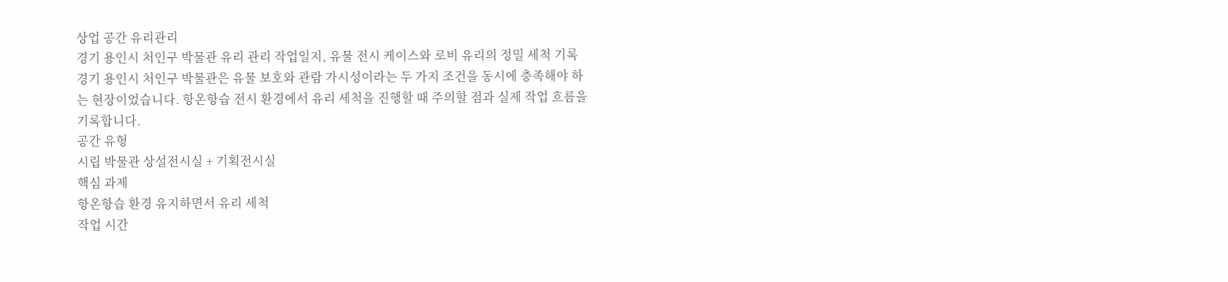상업 공간 유리관리
경기 용인시 처인구 박물관 유리 관리 작업일지, 유물 전시 케이스와 로비 유리의 정밀 세척 기록
경기 용인시 처인구 박물관은 유물 보호와 관람 가시성이라는 두 가지 조건을 동시에 충족해야 하는 현장이었습니다. 항온항습 전시 환경에서 유리 세척을 진행할 때 주의할 점과 실제 작업 흐름을 기록합니다.
공간 유형
시립 박물관 상설전시실 + 기획전시실
핵심 과제
항온항습 환경 유지하면서 유리 세척
작업 시간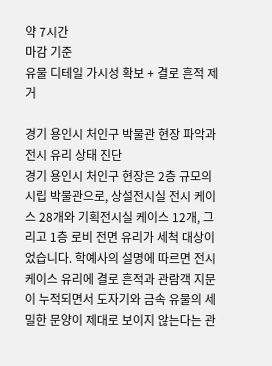약 7시간
마감 기준
유물 디테일 가시성 확보 + 결로 흔적 제거

경기 용인시 처인구 박물관 현장 파악과 전시 유리 상태 진단
경기 용인시 처인구 현장은 2층 규모의 시립 박물관으로, 상설전시실 전시 케이스 28개와 기획전시실 케이스 12개, 그리고 1층 로비 전면 유리가 세척 대상이었습니다. 학예사의 설명에 따르면 전시 케이스 유리에 결로 흔적과 관람객 지문이 누적되면서 도자기와 금속 유물의 세밀한 문양이 제대로 보이지 않는다는 관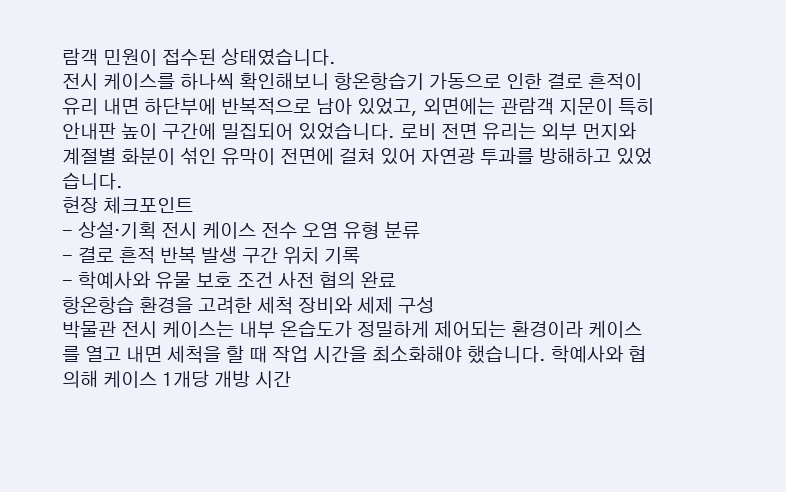람객 민원이 접수된 상태였습니다.
전시 케이스를 하나씩 확인해보니 항온항습기 가동으로 인한 결로 흔적이 유리 내면 하단부에 반복적으로 남아 있었고, 외면에는 관람객 지문이 특히 안내판 높이 구간에 밀집되어 있었습니다. 로비 전면 유리는 외부 먼지와 계절별 화분이 섞인 유막이 전면에 걸쳐 있어 자연광 투과를 방해하고 있었습니다.
현장 체크포인트
- 상설·기획 전시 케이스 전수 오염 유형 분류
- 결로 흔적 반복 발생 구간 위치 기록
- 학예사와 유물 보호 조건 사전 협의 완료
항온항습 환경을 고려한 세척 장비와 세제 구성
박물관 전시 케이스는 내부 온습도가 정밀하게 제어되는 환경이라 케이스를 열고 내면 세척을 할 때 작업 시간을 최소화해야 했습니다. 학예사와 협의해 케이스 1개당 개방 시간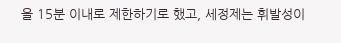을 15분 이내로 제한하기로 했고, 세정제는 휘발성이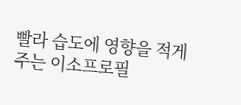빨라 습도에 영향을 적게 주는 이소프로필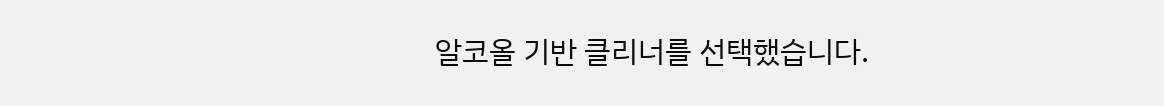알코올 기반 클리너를 선택했습니다.